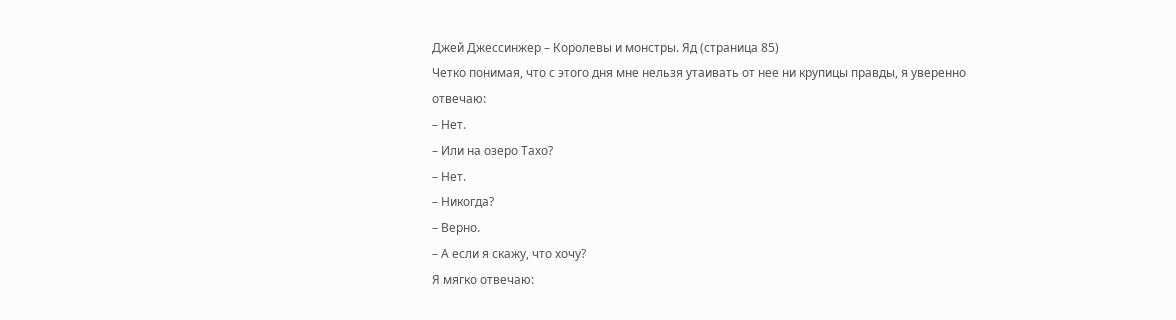Джей Джессинжер – Королевы и монстры. Яд (страница 85)
Четко понимая, что с этого дня мне нельзя утаивать от нее ни крупицы правды, я уверенно отвечаю:
– Нет.
– Или на озеро Тахо?
– Нет.
– Никогда?
– Верно.
– А если я скажу, что хочу?
Я мягко отвечаю: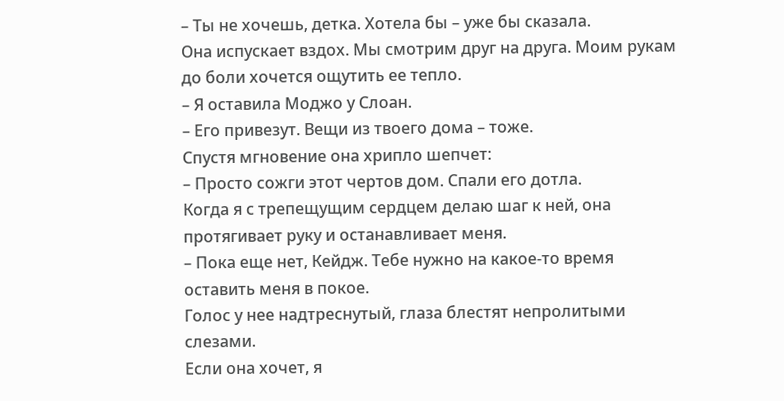– Ты не хочешь, детка. Хотела бы – уже бы сказала.
Она испускает вздох. Мы смотрим друг на друга. Моим рукам до боли хочется ощутить ее тепло.
– Я оставила Моджо у Слоан.
– Его привезут. Вещи из твоего дома – тоже.
Спустя мгновение она хрипло шепчет:
– Просто сожги этот чертов дом. Спали его дотла.
Когда я с трепещущим сердцем делаю шаг к ней, она протягивает руку и останавливает меня.
– Пока еще нет, Кейдж. Тебе нужно на какое-то время оставить меня в покое.
Голос у нее надтреснутый, глаза блестят непролитыми слезами.
Если она хочет, я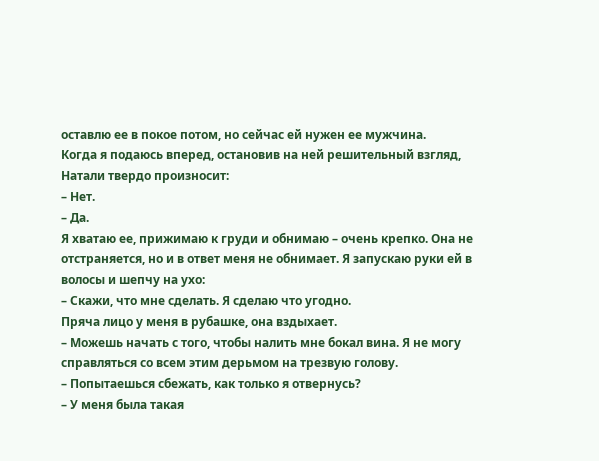оставлю ее в покое потом, но сейчас ей нужен ее мужчина.
Когда я подаюсь вперед, остановив на ней решительный взгляд, Натали твердо произносит:
– Нет.
– Да.
Я хватаю ее, прижимаю к груди и обнимаю – очень крепко. Она не отстраняется, но и в ответ меня не обнимает. Я запускаю руки ей в волосы и шепчу на ухо:
– Скажи, что мне сделать. Я сделаю что угодно.
Пряча лицо у меня в рубашке, она вздыхает.
– Можешь начать с того, чтобы налить мне бокал вина. Я не могу справляться со всем этим дерьмом на трезвую голову.
– Попытаешься сбежать, как только я отвернусь?
– У меня была такая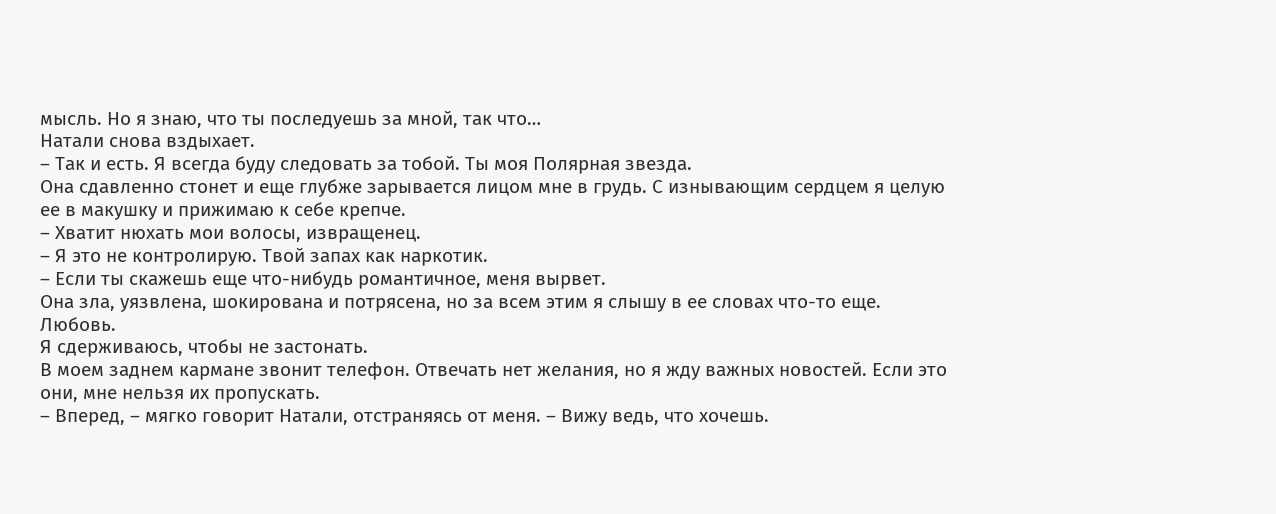мысль. Но я знаю, что ты последуешь за мной, так что…
Натали снова вздыхает.
– Так и есть. Я всегда буду следовать за тобой. Ты моя Полярная звезда.
Она сдавленно стонет и еще глубже зарывается лицом мне в грудь. С изнывающим сердцем я целую ее в макушку и прижимаю к себе крепче.
– Хватит нюхать мои волосы, извращенец.
– Я это не контролирую. Твой запах как наркотик.
– Если ты скажешь еще что-нибудь романтичное, меня вырвет.
Она зла, уязвлена, шокирована и потрясена, но за всем этим я слышу в ее словах что-то еще.
Любовь.
Я сдерживаюсь, чтобы не застонать.
В моем заднем кармане звонит телефон. Отвечать нет желания, но я жду важных новостей. Если это они, мне нельзя их пропускать.
– Вперед, – мягко говорит Натали, отстраняясь от меня. – Вижу ведь, что хочешь.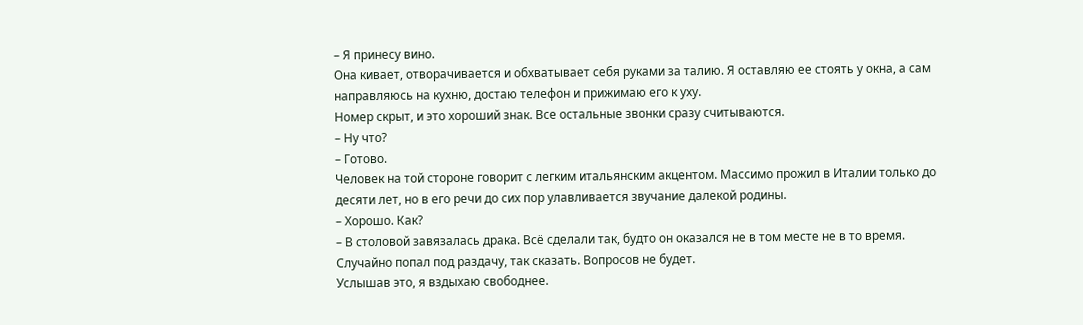– Я принесу вино.
Она кивает, отворачивается и обхватывает себя руками за талию. Я оставляю ее стоять у окна, а сам направляюсь на кухню, достаю телефон и прижимаю его к уху.
Номер скрыт, и это хороший знак. Все остальные звонки сразу считываются.
– Ну что?
– Готово.
Человек на той стороне говорит с легким итальянским акцентом. Массимо прожил в Италии только до десяти лет, но в его речи до сих пор улавливается звучание далекой родины.
– Хорошо. Как?
– В столовой завязалась драка. Всё сделали так, будто он оказался не в том месте не в то время. Случайно попал под раздачу, так сказать. Вопросов не будет.
Услышав это, я вздыхаю свободнее.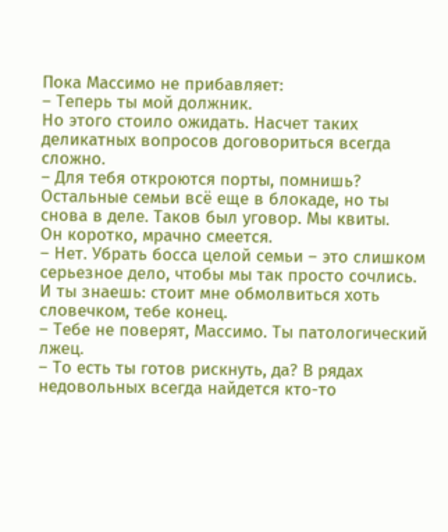Пока Массимо не прибавляет:
– Теперь ты мой должник.
Но этого стоило ожидать. Насчет таких деликатных вопросов договориться всегда сложно.
– Для тебя откроются порты, помнишь? Остальные семьи всё еще в блокаде, но ты снова в деле. Таков был уговор. Мы квиты.
Он коротко, мрачно смеется.
– Нет. Убрать босса целой семьи – это слишком серьезное дело, чтобы мы так просто сочлись. И ты знаешь: стоит мне обмолвиться хоть словечком, тебе конец.
– Тебе не поверят, Массимо. Ты патологический лжец.
– То есть ты готов рискнуть, да? В рядах недовольных всегда найдется кто-то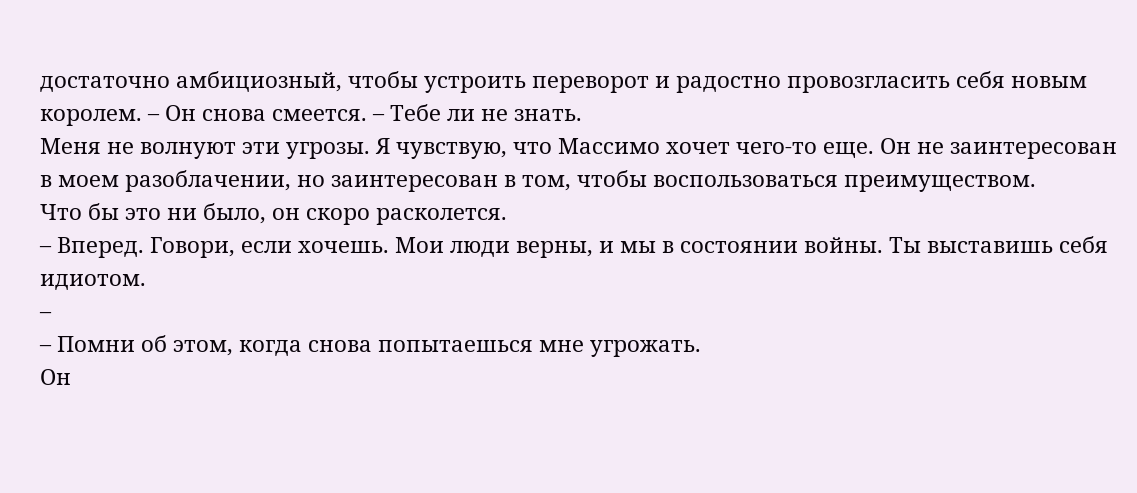достаточно амбициозный, чтобы устроить переворот и радостно провозгласить себя новым королем. – Он снова смеется. – Тебе ли не знать.
Меня не волнуют эти угрозы. Я чувствую, что Массимо хочет чего-то еще. Он не заинтересован в моем разоблачении, но заинтересован в том, чтобы воспользоваться преимуществом.
Что бы это ни было, он скоро расколется.
– Вперед. Говори, если хочешь. Мои люди верны, и мы в состоянии войны. Ты выставишь себя идиотом.
–
– Помни об этом, когда снова попытаешься мне угрожать.
Он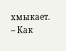хмыкает.
– Как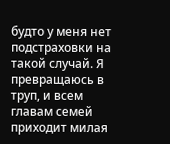будто у меня нет подстраховки на такой случай. Я превращаюсь в труп, и всем главам семей приходит милая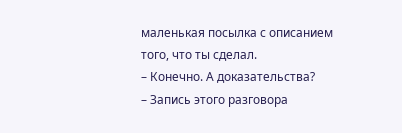маленькая посылка с описанием того, что ты сделал.
– Конечно. А доказательства?
– Запись этого разговора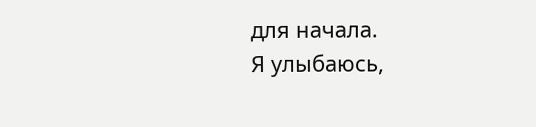для начала.
Я улыбаюсь,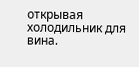открывая холодильник для вина.